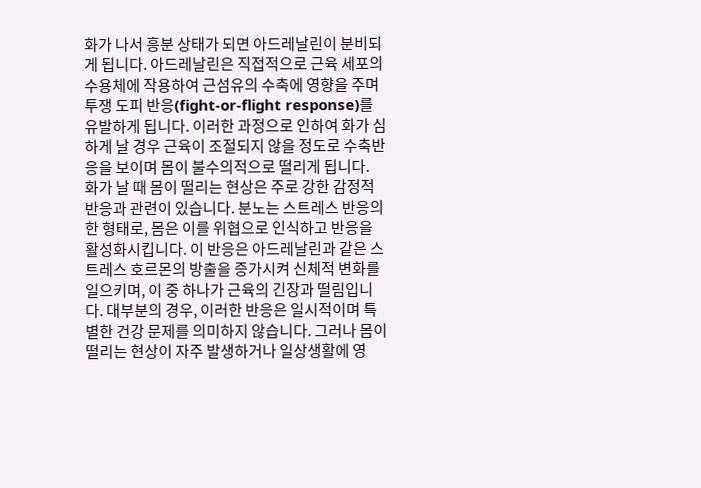화가 나서 흥분 상태가 되면 아드레날린이 분비되게 됩니다. 아드레날린은 직접적으로 근육 세포의 수용체에 작용하여 근섬유의 수축에 영향을 주며 투쟁 도피 반응(fight-or-flight response)를 유발하게 됩니다. 이러한 과정으로 인하여 화가 심하게 날 경우 근육이 조절되지 않을 정도로 수축반응을 보이며 몸이 불수의적으로 떨리게 됩니다.
화가 날 때 몸이 떨리는 현상은 주로 강한 감정적 반응과 관련이 있습니다. 분노는 스트레스 반응의 한 형태로, 몸은 이를 위협으로 인식하고 반응을 활성화시킵니다. 이 반응은 아드레날린과 같은 스트레스 호르몬의 방출을 증가시켜 신체적 변화를 일으키며, 이 중 하나가 근육의 긴장과 떨림입니다. 대부분의 경우, 이러한 반응은 일시적이며 특별한 건강 문제를 의미하지 않습니다. 그러나 몸이 떨리는 현상이 자주 발생하거나 일상생활에 영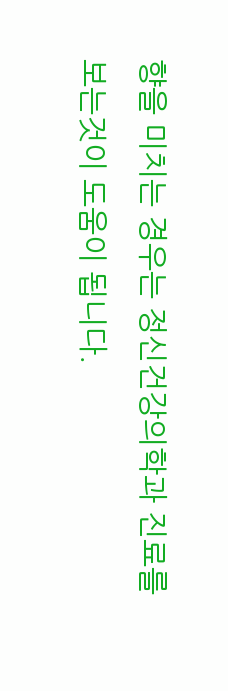향을 미치는 경우는 정신건강의학과 진료를 보는것이 도움이 됩니다.